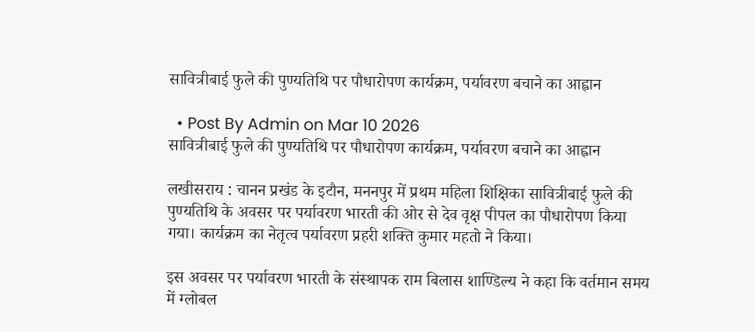सावित्रीबाई फुले की पुण्यतिथि पर पौधारोपण कार्यक्रम, पर्यावरण बचाने का आह्वान

  • Post By Admin on Mar 10 2026
सावित्रीबाई फुले की पुण्यतिथि पर पौधारोपण कार्यक्रम, पर्यावरण बचाने का आह्वान

लखीसराय : चानन प्रखंड के इटौन, मननपुर में प्रथम महिला शिक्षिका सावित्रीबाई फुले की पुण्यतिथि के अवसर पर पर्यावरण भारती की ओर से देव वृक्ष पीपल का पौधारोपण किया गया। कार्यक्रम का नेतृत्व पर्यावरण प्रहरी शक्ति कुमार महतो ने किया।

इस अवसर पर पर्यावरण भारती के संस्थापक राम बिलास शाण्डिल्य ने कहा कि वर्तमान समय में ग्लोबल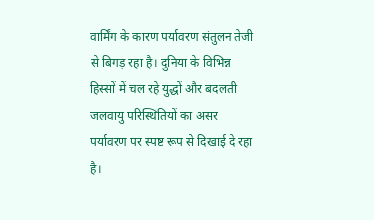वार्मिंग के कारण पर्यावरण संतुलन तेजी से बिगड़ रहा है। दुनिया के विभिन्न हिस्सों में चल रहे युद्धों और बदलती जलवायु परिस्थितियों का असर पर्यावरण पर स्पष्ट रूप से दिखाई दे रहा है।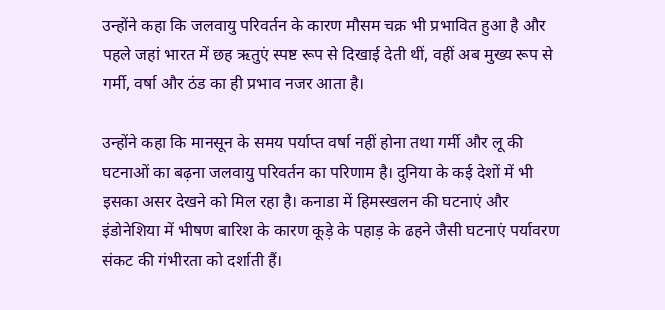उन्होंने कहा कि जलवायु परिवर्तन के कारण मौसम चक्र भी प्रभावित हुआ है और पहले जहां भारत में छह ऋतुएं स्पष्ट रूप से दिखाई देती थीं, वहीं अब मुख्य रूप से गर्मी, वर्षा और ठंड का ही प्रभाव नजर आता है।

उन्होंने कहा कि मानसून के समय पर्याप्त वर्षा नहीं होना तथा गर्मी और लू की घटनाओं का बढ़ना जलवायु परिवर्तन का परिणाम है। दुनिया के कई देशों में भी इसका असर देखने को मिल रहा है। कनाडा में हिमस्खलन की घटनाएं और इंडोनेशिया में भीषण बारिश के कारण कूड़े के पहाड़ के ढहने जैसी घटनाएं पर्यावरण संकट की गंभीरता को दर्शाती हैं।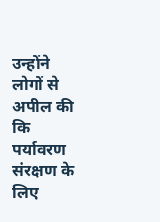उन्होंने लोगों से अपील की कि पर्यावरण संरक्षण के लिए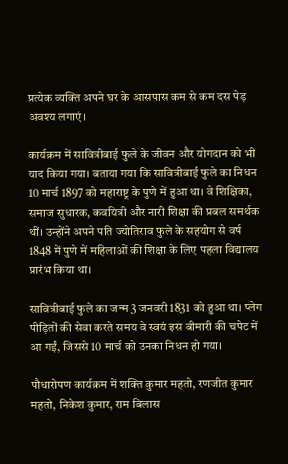प्रत्येक व्यक्ति अपने घर के आसपास कम से कम दस पेड़ अवश्य लगाएं।

कार्यक्रम में सावित्रीबाई फुले के जीवन और योगदान को भी याद किया गया। बताया गया कि सावित्रीबाई फुले का निधन 10 मार्च 1897 को महाराष्ट्र के पुणे में हुआ था। वे शिक्षिका, समाज सुधारक, कवयित्री और नारी शिक्षा की प्रबल समर्थक थीं। उन्होंने अपने पति ज्योतिराव फुले के सहयोग से वर्ष 1848 में पुणे में महिलाओं की शिक्षा के लिए पहला विद्यालय प्रारंभ किया था।

सावित्रीबाई फुले का जन्म 3 जनवरी 1831 को हुआ था। प्लेग पीड़ितों की सेवा करते समय वे स्वयं इस बीमारी की चपेट में आ गईं, जिससे 10 मार्च को उनका निधन हो गया।

पौधारोपण कार्यक्रम में शक्ति कुमार महतो, रणजीत कुमार महतो, निकेश कुमार, राम बिलास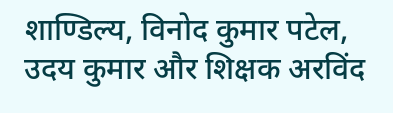शाण्डिल्य, विनोद कुमार पटेल, उदय कुमार और शिक्षक अरविंद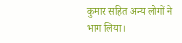कुमार सहित अन्य लोगों ने भाग लिया।